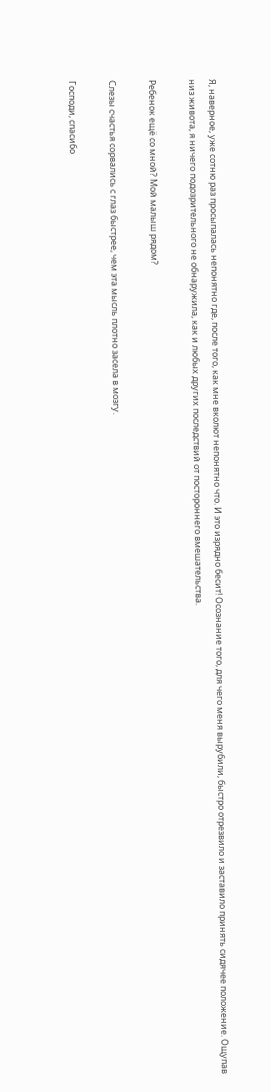Я, наверное, уже сотню раз просыпалась непонятно где, после того, как мне вколют непонятно что. И это изрядно бесит! Осознание того, для чего меня вырубили, быстро отрезвило и заставило принять сидячее положение. Ощупав низ живота, я ничего подозрительного не обнаружила, как и любых других последствий от постороннего вмешательства.

Ребенок ещё со мной? Мой малыш рядом?

Слезы счастья сорвались с глаз быстрее, чем эта мысль плотно засела в мозгу.

Господи, спасибо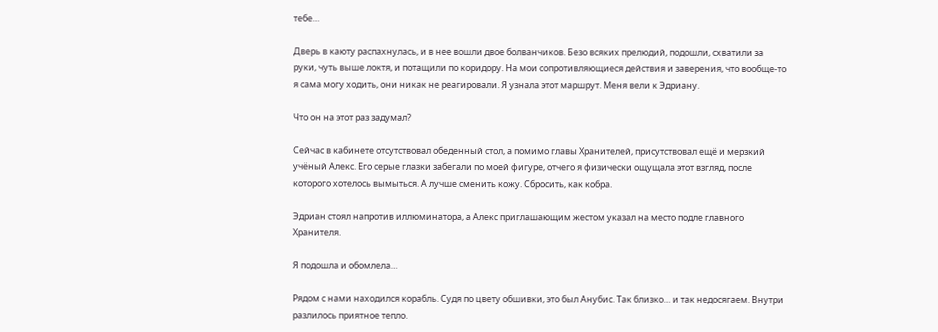тебе…

Дверь в каюту распахнулась, и в нее вошли двое болванчиков. Безо всяких прелюдий, подошли, схватили за руки, чуть выше локтя, и потащили по коридору. На мои сопротивляющиеся действия и заверения, что вообще-то я сама могу ходить, они никак не реагировали. Я узнала этот маршрут. Меня вели к Эдриану.

Что он на этот раз задумал?

Сейчас в кабинете отсутствовал обеденный стол, а помимо главы Хранителей, присутствовал ещё и мерзкий учёный Алекс. Его серые глазки забегали по моей фигуре, отчего я физически ощущала этот взгляд, после которого хотелось вымыться. А лучше сменить кожу. Сбросить, как кобра.

Эдриан стоял напротив иллюминатора, а Алекс приглашающим жестом указал на место подле главного Хранителя.

Я подошла и обомлела…

Рядом с нами находился корабль. Судя по цвету обшивки, это был Анубис. Так близко… и так недосягаем. Внутри разлилось приятное тепло.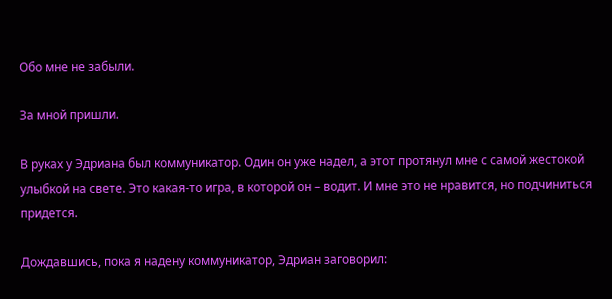Обо мне не забыли.

За мной пришли.

В руках у Эдриана был коммуникатор. Один он уже надел, а этот протянул мне с самой жестокой улыбкой на свете. Это какая-то игра, в которой он – водит. И мне это не нравится, но подчиниться придется.

Дождавшись, пока я надену коммуникатор, Эдриан заговорил: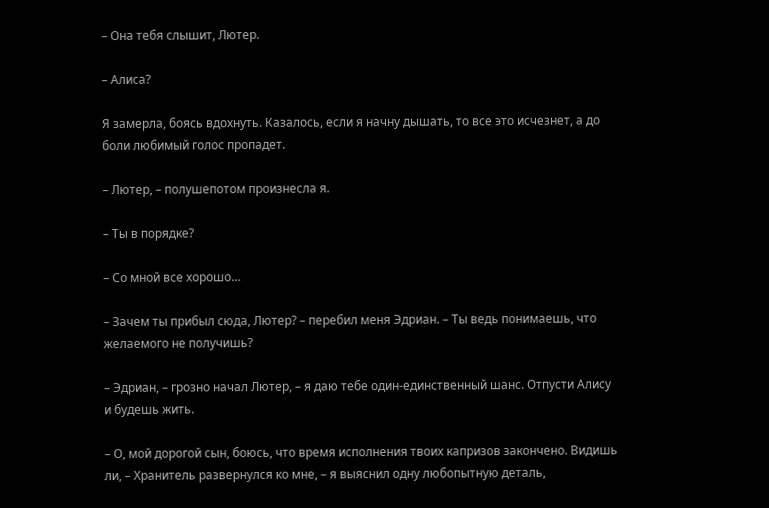– Она тебя слышит, Лютер.

– Алиса?

Я замерла, боясь вдохнуть. Казалось, если я начну дышать, то все это исчезнет, а до боли любимый голос пропадет.

– Лютер, – полушепотом произнесла я.

– Ты в порядке?

– Со мной все хорошо…

– Зачем ты прибыл сюда, Лютер? – перебил меня Эдриан. – Ты ведь понимаешь, что желаемого не получишь?

– Эдриан, – грозно начал Лютер, – я даю тебе один-единственный шанс. Отпусти Алису и будешь жить.

– О, мой дорогой сын, боюсь, что время исполнения твоих капризов закончено. Видишь ли, – Хранитель развернулся ко мне, – я выяснил одну любопытную деталь,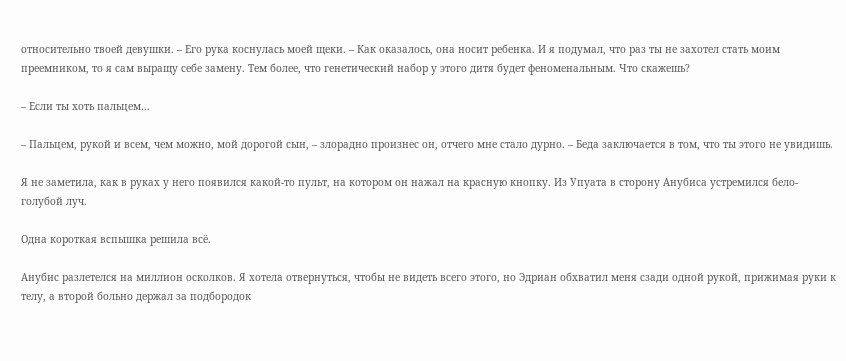относительно твоей девушки. – Его рука коснулась моей щеки. – Как оказалось, она носит ребенка. И я подумал, что раз ты не захотел стать моим преемником, то я сам выращу себе замену. Тем более, что генетический набор у этого дитя будет феноменальным. Что скажешь?

– Если ты хоть пальцем…

– Пальцем, рукой и всем, чем можно, мой дорогой сын, – злорадно произнес он, отчего мне стало дурно. – Беда заключается в том, что ты этого не увидишь.

Я не заметила, как в руках у него появился какой-то пульт, на котором он нажал на красную кнопку. Из Упуата в сторону Анубиса устремился бело-голубой луч.

Одна короткая вспышка решила всё.

Анубис разлетелся на миллион осколков. Я хотела отвернуться, чтобы не видеть всего этого, но Эдриан обхватил меня сзади одной рукой, прижимая руки к телу, а второй больно держал за подбородок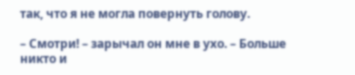так, что я не могла повернуть голову.

– Смотри! – зарычал он мне в ухо. – Больше никто и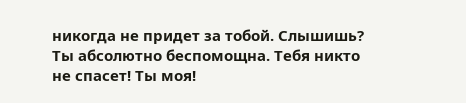никогда не придет за тобой. Слышишь? Ты абсолютно беспомощна. Тебя никто не спасет! Ты моя!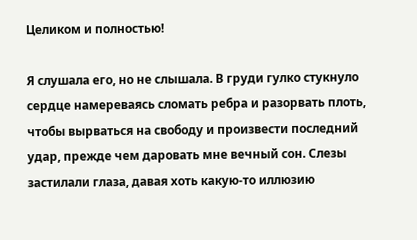Целиком и полностью!

Я слушала его, но не слышала. В груди гулко стукнуло сердце намереваясь сломать ребра и разорвать плоть, чтобы вырваться на свободу и произвести последний удар, прежде чем даровать мне вечный сон. Слезы застилали глаза, давая хоть какую-то иллюзию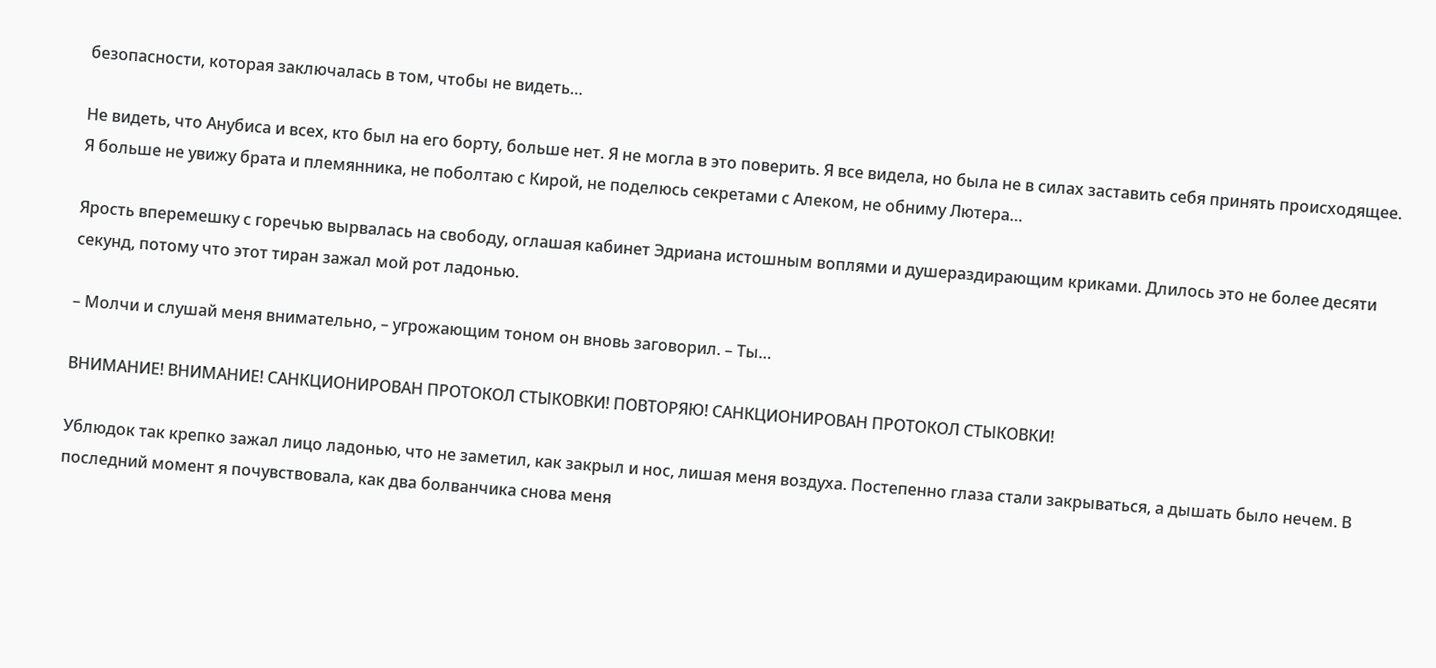безопасности, которая заключалась в том, чтобы не видеть…

Не видеть, что Анубиса и всех, кто был на его борту, больше нет. Я не могла в это поверить. Я все видела, но была не в силах заставить себя принять происходящее. Я больше не увижу брата и племянника, не поболтаю с Кирой, не поделюсь секретами с Алеком, не обниму Лютера…

Ярость вперемешку с горечью вырвалась на свободу, оглашая кабинет Эдриана истошным воплями и душераздирающим криками. Длилось это не более десяти секунд, потому что этот тиран зажал мой рот ладонью.

– Молчи и слушай меня внимательно, – угрожающим тоном он вновь заговорил. – Ты…

ВНИМАНИЕ! ВНИМАНИЕ! САНКЦИОНИРОВАН ПРОТОКОЛ СТЫКОВКИ! ПОВТОРЯЮ! САНКЦИОНИРОВАН ПРОТОКОЛ СТЫКОВКИ!

Ублюдок так крепко зажал лицо ладонью, что не заметил, как закрыл и нос, лишая меня воздуха. Постепенно глаза стали закрываться, а дышать было нечем. В последний момент я почувствовала, как два болванчика снова меня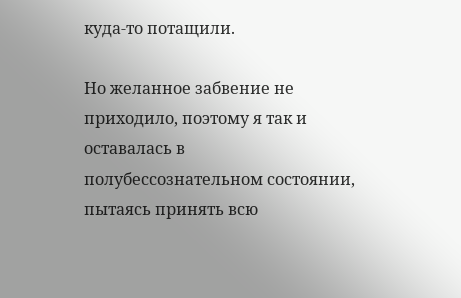куда-то потащили.

Но желанное забвение не приходило, поэтому я так и оставалась в полубессознательном состоянии, пытаясь принять всю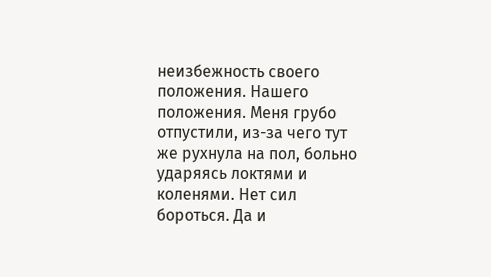неизбежность своего положения. Нашего положения. Меня грубо отпустили, из-за чего тут же рухнула на пол, больно ударяясь локтями и коленями. Нет сил бороться. Да и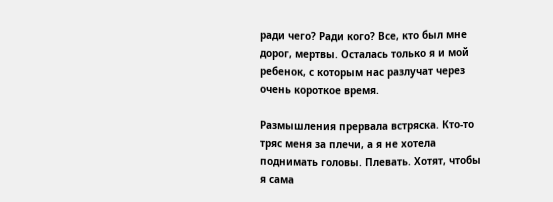ради чего? Ради кого? Все, кто был мне дорог, мертвы. Осталась только я и мой ребенок, с которым нас разлучат через очень короткое время.

Размышления прервала встряска. Кто-то тряс меня за плечи, а я не хотела поднимать головы. Плевать. Хотят, чтобы я сама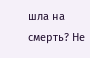шла на смерть? Не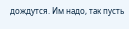дождутся. Им надо, так пусть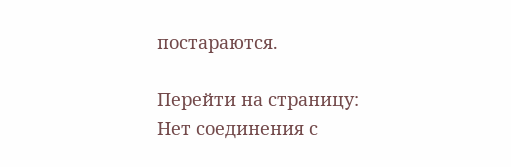постараются.

Перейти на страницу:
Нет соединения с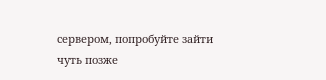сервером, попробуйте зайти чуть позже